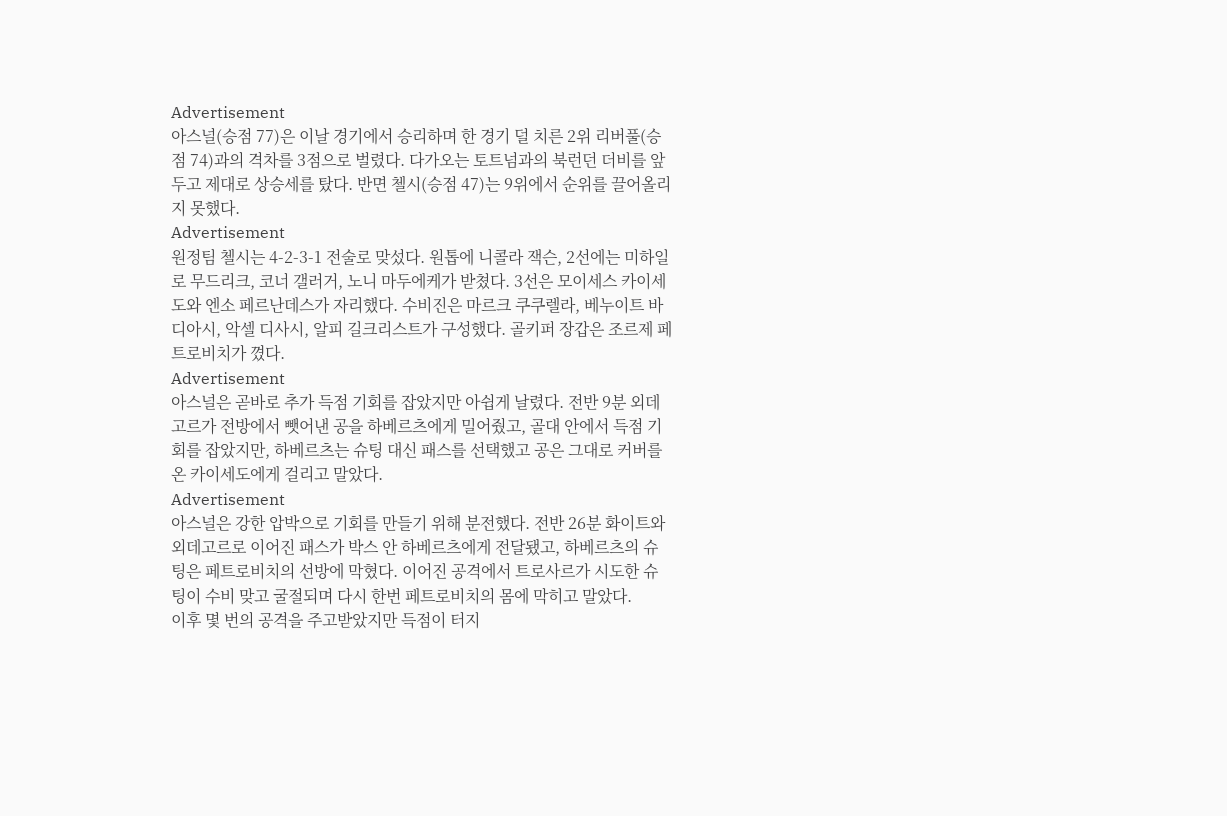Advertisement
아스널(승점 77)은 이날 경기에서 승리하며 한 경기 덜 치른 2위 리버풀(승점 74)과의 격차를 3점으로 벌렸다. 다가오는 토트넘과의 북런던 더비를 앞두고 제대로 상승세를 탔다. 반면 첼시(승점 47)는 9위에서 순위를 끌어올리지 못했다.
Advertisement
원정팀 첼시는 4-2-3-1 전술로 맞섰다. 원톱에 니콜라 잭슨, 2선에는 미하일로 무드리크, 코너 갤러거, 노니 마두에케가 받쳤다. 3선은 모이세스 카이세도와 엔소 페르난데스가 자리했다. 수비진은 마르크 쿠쿠렐라, 베누이트 바디아시, 악셀 디사시, 알피 길크리스트가 구성했다. 골키퍼 장갑은 조르제 페트로비치가 꼈다.
Advertisement
아스널은 곧바로 추가 득점 기회를 잡았지만 아쉽게 날렸다. 전반 9분 외데고르가 전방에서 뺏어낸 공을 하베르츠에게 밀어줬고, 골대 안에서 득점 기회를 잡았지만, 하베르츠는 슈팅 대신 패스를 선택했고 공은 그대로 커버를 온 카이세도에게 걸리고 말았다.
Advertisement
아스널은 강한 압박으로 기회를 만들기 위해 분전했다. 전반 26분 화이트와 외데고르로 이어진 패스가 박스 안 하베르츠에게 전달됐고, 하베르츠의 슈팅은 페트로비치의 선방에 막혔다. 이어진 공격에서 트로사르가 시도한 슈팅이 수비 맞고 굴절되며 다시 한번 페트로비치의 몸에 막히고 말았다.
이후 몇 번의 공격을 주고받았지만 득점이 터지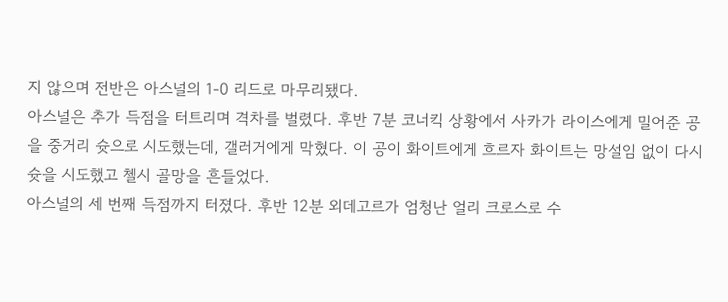지 않으며 전반은 아스널의 1-0 리드로 마무리됐다.
아스널은 추가 득점을 터트리며 격차를 벌렸다. 후반 7분 코너킥 상황에서 사카가 라이스에게 밀어준 공을 중거리 슛으로 시도했는데, 갤러거에게 막혔다. 이 공이 화이트에게 흐르자 화이트는 망설임 없이 다시 슛을 시도했고 첼시 골망을 흔들었다.
아스널의 세 번째 득점까지 터졌다. 후반 12분 외데고르가 엄청난 얼리 크로스로 수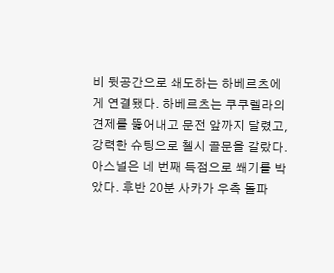비 뒷공간으로 쇄도하는 하베르츠에게 연결됐다. 하베르츠는 쿠쿠렐라의 견제를 뚫어내고 문전 앞까지 달렸고, 강력한 슈팅으로 첼시 골문을 갈랐다.
아스널은 네 번째 득점으로 쐐기를 박았다. 후반 20분 사카가 우측 돌파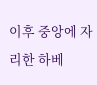이후 중앙에 자리한 하베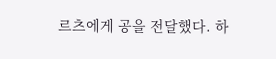르츠에게 공을 전달했다. 하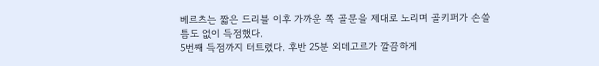베르츠는 짧은 드리블 이후 가까운 쪽 골문을 제대로 노리며 골키퍼가 손쓸 틈도 없이 득점했다.
5번째 득점까지 터트렸다. 후반 25분 외데고르가 깔끔하게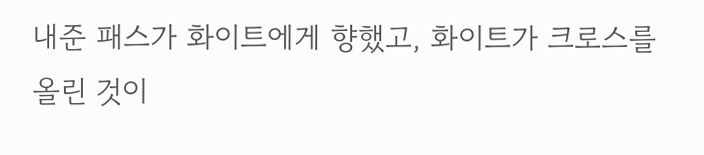내준 패스가 화이트에게 향했고, 화이트가 크로스를 올린 것이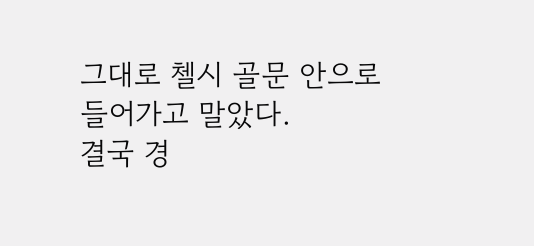그대로 첼시 골문 안으로 들어가고 말았다.
결국 경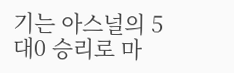기는 아스널의 5대0 승리로 마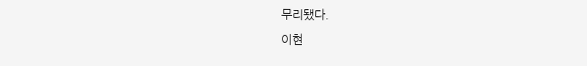무리됐다.
이현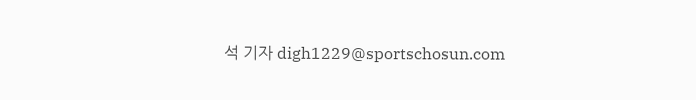석 기자 digh1229@sportschosun.com